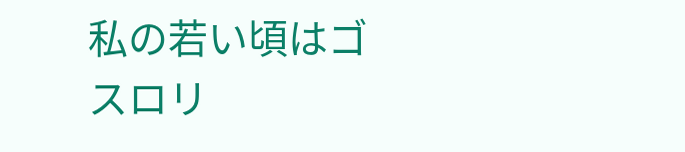私の若い頃はゴスロリ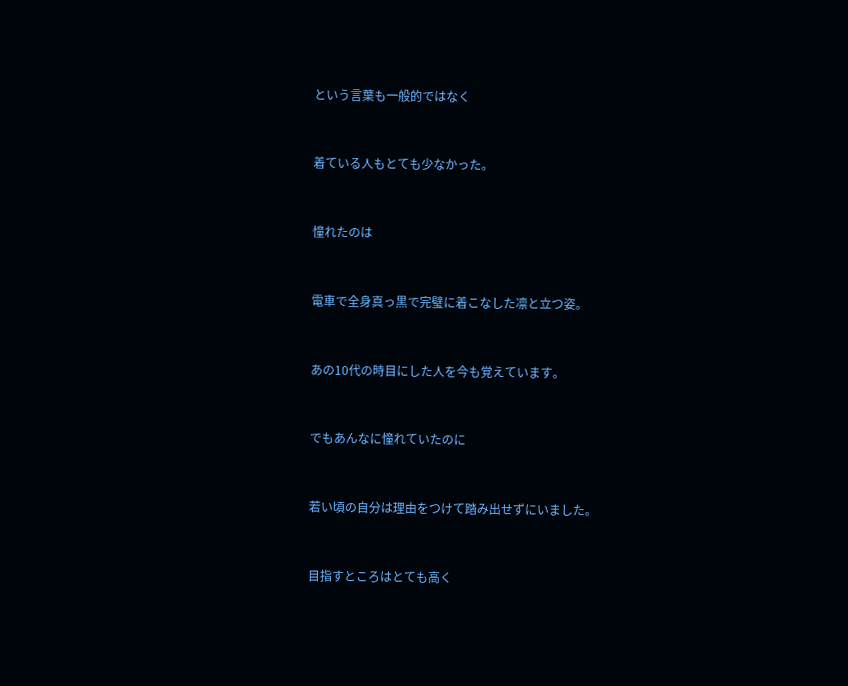という言葉も一般的ではなく



着ている人もとても少なかった。



憧れたのは



電車で全身真っ黒で完璧に着こなした凛と立つ姿。



あの10代の時目にした人を今も覚えています。



でもあんなに憧れていたのに



若い頃の自分は理由をつけて踏み出せずにいました。



目指すところはとても高く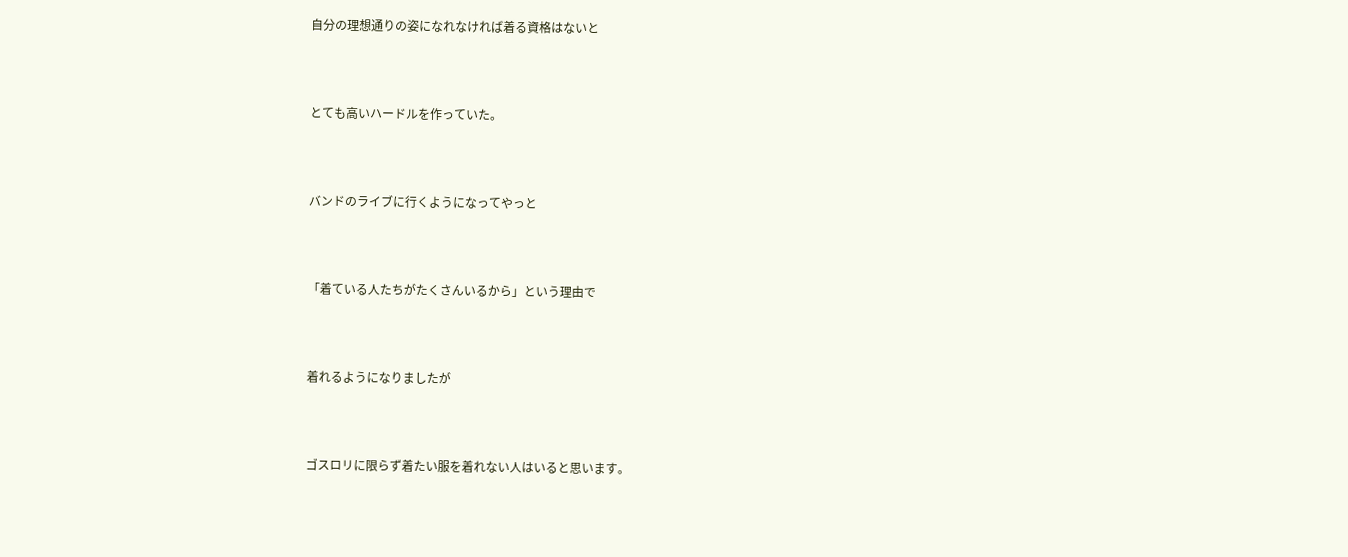自分の理想通りの姿になれなければ着る資格はないと



とても高いハードルを作っていた。



バンドのライブに行くようになってやっと



「着ている人たちがたくさんいるから」という理由で



着れるようになりましたが



ゴスロリに限らず着たい服を着れない人はいると思います。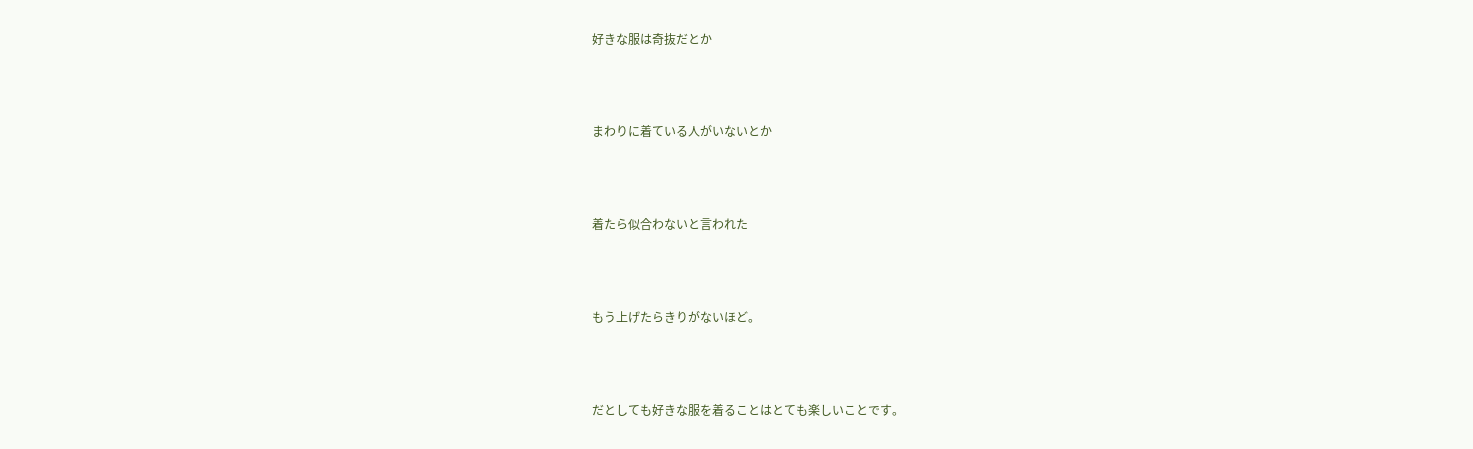好きな服は奇抜だとか



まわりに着ている人がいないとか



着たら似合わないと言われた



もう上げたらきりがないほど。



だとしても好きな服を着ることはとても楽しいことです。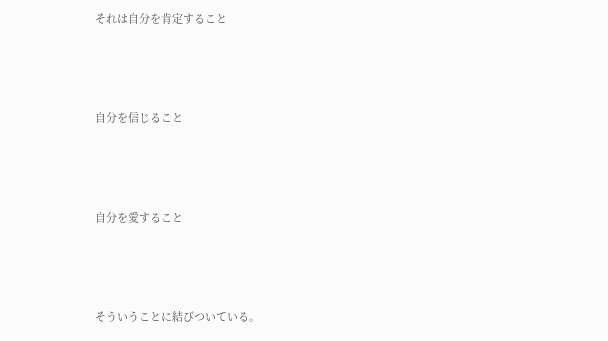それは自分を肯定すること



自分を信じること



自分を愛すること



そういうことに結びついている。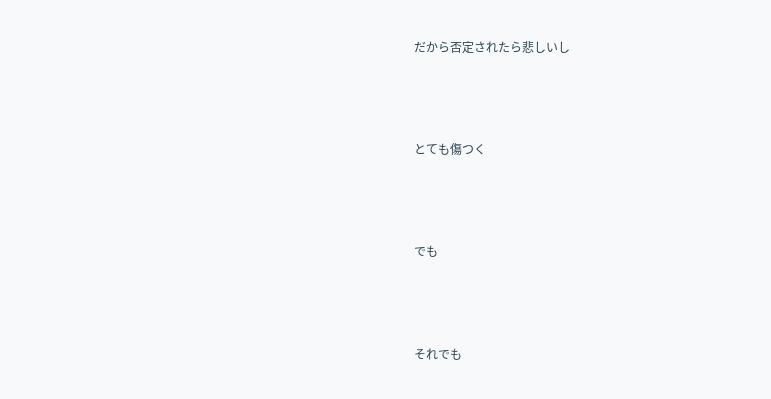だから否定されたら悲しいし



とても傷つく



でも



それでも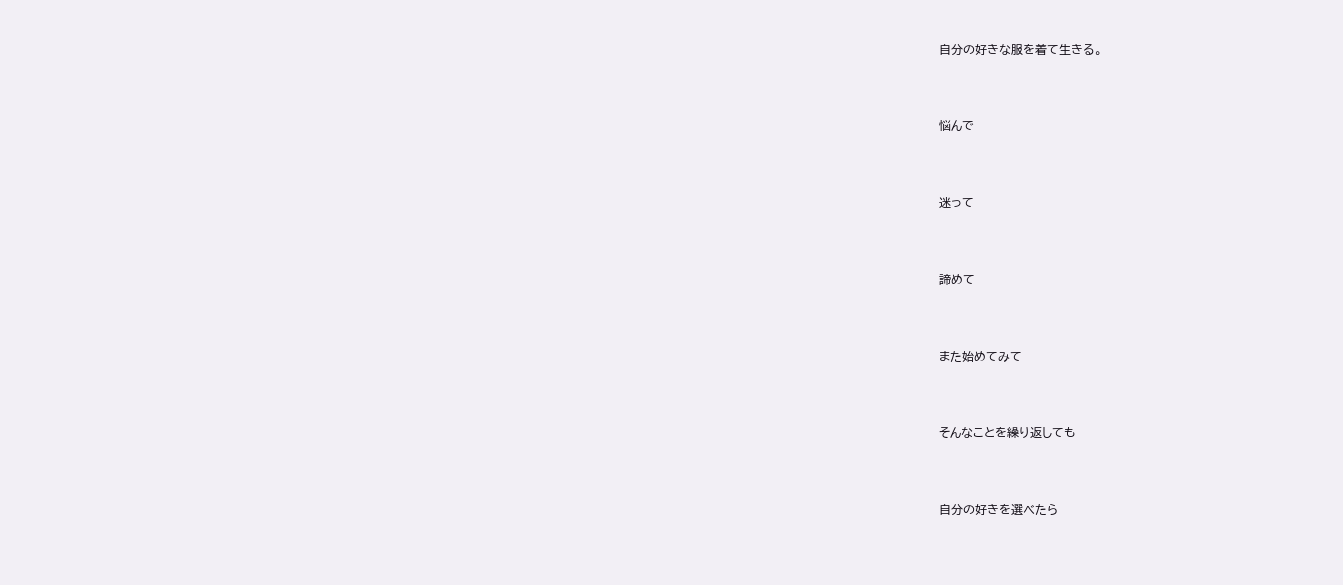自分の好きな服を着て生きる。



悩んで



迷って



諦めて



また始めてみて



そんなことを繰り返しても



自分の好きを選べたら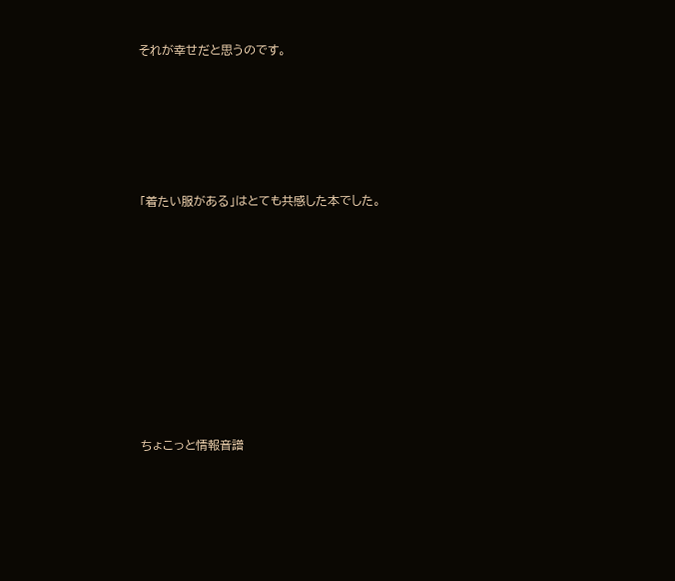それが幸せだと思うのです。









「着たい服がある」はとても共感した本でした。















ちょこっと情報音譜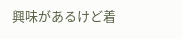興味があるけど着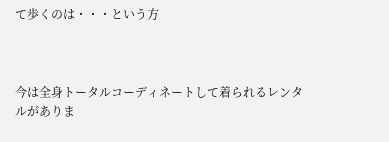て歩くのは・・・という方



今は全身トータルコーディネートして着られるレンタルがありま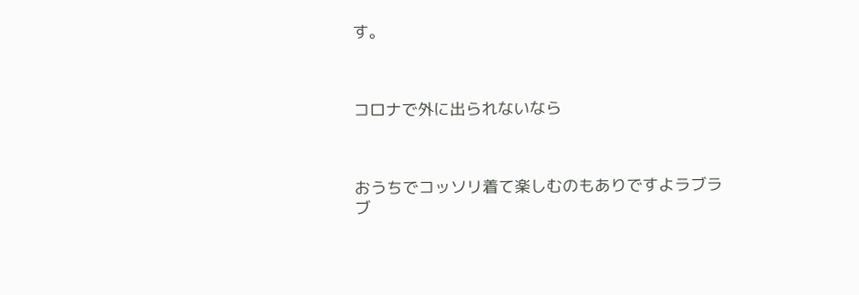す。



コロナで外に出られないなら



おうちでコッソリ着て楽しむのもありですよラブラブ